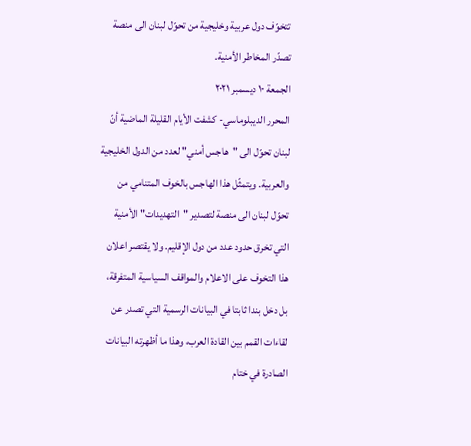تتخوّف دول عربية وخليجية من تحوّل لبنان الى منصة تصدّر المخاطر الأمنية.
الجمعة ١٠ ديسمبر ٢٠٢١
المحرر الديبلوماسي- كشفت الأيام القليلة الماضية أنّ لبنان تحوّل الى "هاجس أمني" لعدد من الدول الخليجية والعربية. ويتمثّل هذا الهاجس بالخوف المتنامي من تحوّل لبنان الى منصة لتصدير "التهديدات" الأمنية التي تخرق حدود عدد من دول الإقليم. ولا يقتصر اعلان هذا التخوف على الاعلام والمواقف السياسية المتفرقة، بل دخل بندا ثابتا في البيانات الرسمية التي تصدر عن لقاءات القمم بين القادة العرب، وهذا ما أظهرته البيانات الصادرة في ختام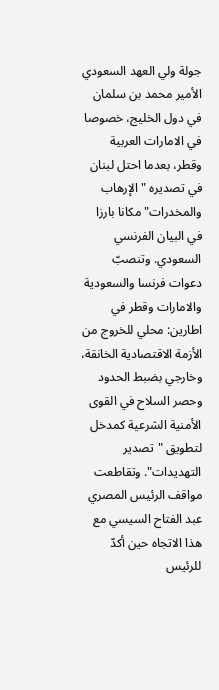جولة ولي العهد السعودي الأمير محمد بن سلمان في دول الخليج، خصوصا في الامارات العربية وقطر، بعدما احتل لبنان في تصديره " الإرهاب والمخدرات" مكانا بارزا في البيان الفرنسي السعودي. وتنصبّ دعوات فرنسا والسعودية والامارات وقطر في اطارين: محلي للخروج من الأزمة الاقتصادية الخانقة، وخارجي بضبط الحدود وحصر السلاح في القوى الأمنية الشرعية كمدخل لتطويق "تصدير التهديدات". وتقاطعت مواقف الرئيس المصري عبد الفتاح السيسي مع هذا الاتجاه حين أكدّ للرئيس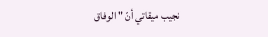نجيب ميقاتي أنّ " الوفاق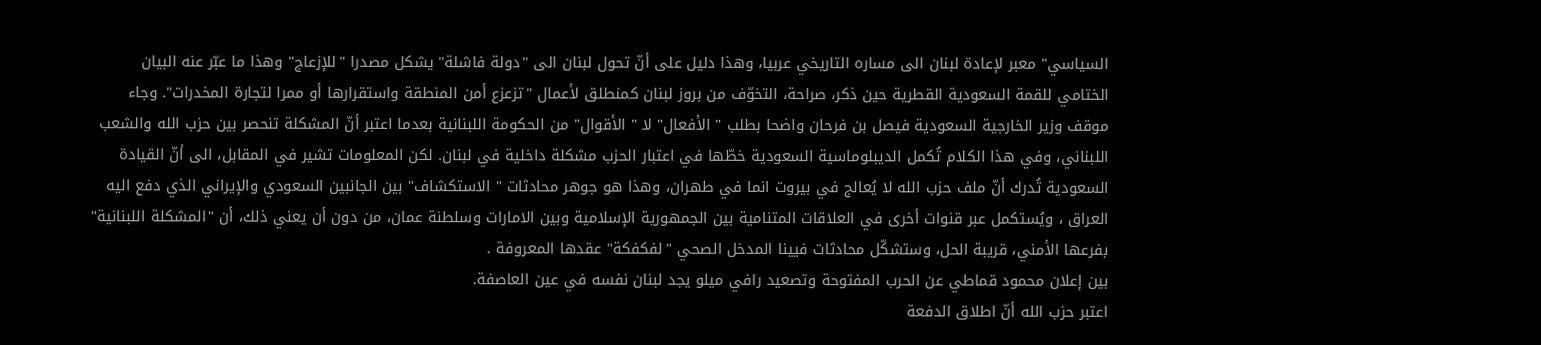السياسي" معبر لإعادة لبنان الى مساره التاريخي عربيا، وهذا دليل على أنّ تحول لبنان الى "دولة فاشلة" يشكل مصدرا "للإزعاج" وهذا ما عبّر عنه البيان الختامي للقمة السعودية القطرية حين ذكر، صراحة، التخوّف من بروز لبنان كمنطلق لأعمال "تزعزع أمن المنطقة واستقرارها أو ممرا لتجارة المخدرات". وجاء موقف وزير الخارجية السعودية فيصل بن فرحان واضحا بطلب " الأفعال" لا " الأقوال" من الحكومة اللبنانية بعدما اعتبر أنّ المشكلة تنحصر بين حزب الله والشعب اللبناني، وفي هذا الكلام تُكمل الديبلوماسية السعودية خطّها في اعتبار الحزب مشكلة داخلية في لبنان. لكن المعلومات تشير في المقابل، الى أنّ القيادة السعودية تُدرك أنّ ملف حزب الله لا يُعالج في بيروت انما في طهران، وهذا هو جوهر محادثات " الاستكشاف" بين الجانبين السعودي والإيراني الذي دفع اليه العراق ، ويُستكمل عبر قنوات أخرى في العلاقات المتنامية بين الجمهورية الإسلامية وبين الامارات وسلطنة عمان، من دون أن يعني ذلك، أن "المشكلة اللبنانية" بفرعها الأمني، قريبة الحل، وستشكّل محادثات فيينا المدخل الصحي "لفكفكة" عقدها المعروفة .
بين إعلان محمود قماطي عن الحرب المفتوحة وتصعيد رافي ميلو يجد لبنان نفسه في عين العاصفة.
اعتبر حزب الله أنّ اطلاق الدفعة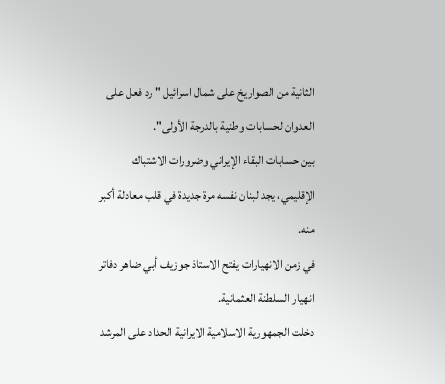الثانية من الصواريخ على شمال اسرائيل " رد فعل على العدوان لحسابات وطنية بالدرجة الأولى".
بين حسابات البقاء الإيراني وضرورات الاشتباك الإقليمي، يجد لبنان نفسه مرة جديدة في قلب معادلة أكبر منه.
في زمن الانهيارات يفتح الاستاذ جوزيف أبي ضاهر دفاتر انهيار السلطنة العثمانية.
دخلت الجمهورية الاسلامية الايرانية الحداد على المرشد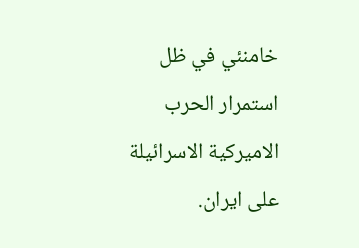خامنئي في ظل استمرار الحرب الاميركية الاسرائيلة على ايران.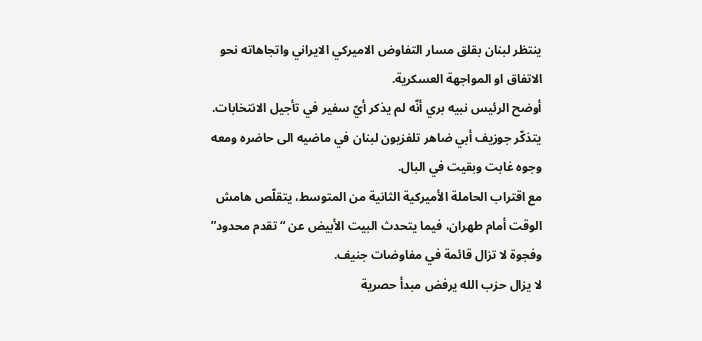ينتظر لبنان بقلق مسار التفاوض الاميركي الايراني واتجاهاته نحو الاتفاق او المواجهة العسكرية.
أوضح الرئيس نبيه بري أنّه لم يذكر أيّ سفير في تأجيل الانتخابات.
يتذكّر جوزيف أبي ضاهر تلفزيون لبنان في ماضيه الى حاضره ومعه وجوه غابت وبقيت في البال.
مع اقتراب الحاملة الأميركية الثانية من المتوسط، يتقلّص هامش الوقت أمام طهران، فيما يتحدث البيت الأبيض عن “تقدم محدود” وفجوة لا تزال قائمة في مفاوضات جنيف.
لا يزال حزب الله يرفض مبدأ حصرية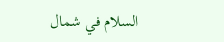السلام في شمال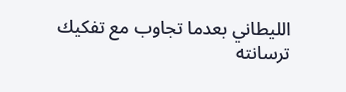الليطاني بعدما تجاوب مع تفكيك ترسانته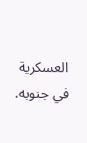العسكرية في جنوبه.